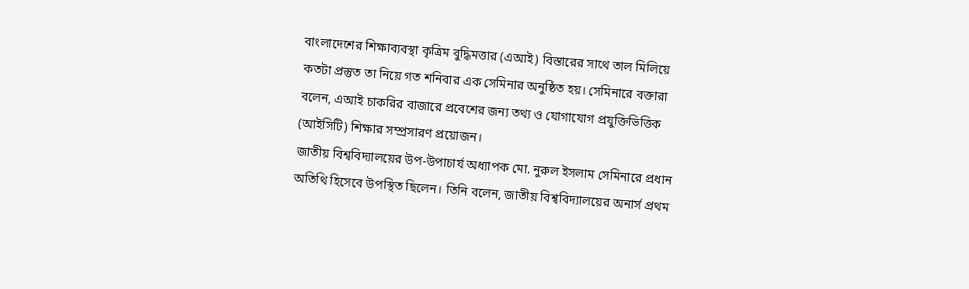বাংলাদেশের শিক্ষাব্যবস্থা কৃত্রিম বুদ্ধিমত্তার (এআই) বিস্তারের সাথে তাল মিলিয়ে কতটা প্রস্তুত তা নিয়ে গত শনিবার এক সেমিনার অনুষ্ঠিত হয়। সেমিনারে বক্তারা বলেন, এআই চাকরির বাজারে প্রবেশের জন্য তথ্য ও যোগাযোগ প্রযুক্তিভিত্তিক (আইসিটি) শিক্ষার সম্প্রসারণ প্রয়োজন।
জাতীয় বিশ্ববিদ্যালয়ের উপ-উপাচার্য অধ্যাপক মো. নুরুল ইসলাম সেমিনারে প্রধান অতিথি হিসেবে উপস্থিত ছিলেন। তিনি বলেন, জাতীয় বিশ্ববিদ্যালয়ের অনার্স প্রথম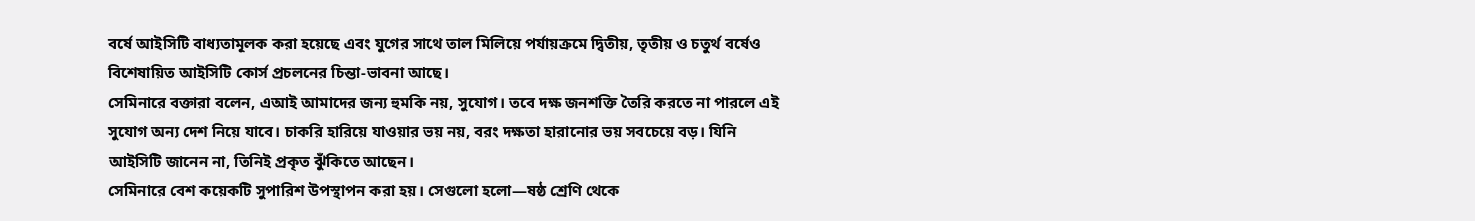বর্ষে আইসিটি বাধ্যতামূলক করা হয়েছে এবং যুগের সাথে তাল মিলিয়ে পর্যায়ক্রমে দ্বিতীয়, তৃতীয় ও চতুর্থ বর্ষেও বিশেষায়িত আইসিটি কোর্স প্রচলনের চিন্তা-ভাবনা আছে।
সেমিনারে বক্তারা বলেন, এআই আমাদের জন্য হুমকি নয়, সুযোগ। তবে দক্ষ জনশক্তি তৈরি করতে না পারলে এই সুযোগ অন্য দেশ নিয়ে যাবে। চাকরি হারিয়ে যাওয়ার ভয় নয়, বরং দক্ষতা হারানোর ভয় সবচেয়ে বড়। যিনি আইসিটি জানেন না, তিনিই প্রকৃত ঝুঁকিতে আছেন।
সেমিনারে বেশ কয়েকটি সুপারিশ উপস্থাপন করা হয়। সেগুলো হলো—ষষ্ঠ শ্রেণি থেকে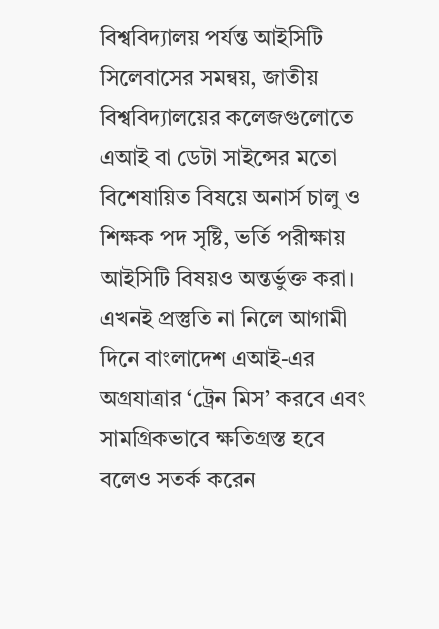বিশ্ববিদ্যালয় পর্যন্ত আইসিটি সিলেবাসের সমন্বয়, জাতীয় বিশ্ববিদ্যালয়ের কলেজগুলোতে এআই বা ডেটা সাইন্সের মতো বিশেষায়িত বিষয়ে অনার্স চালু ও শিক্ষক পদ সৃষ্টি, ভর্তি পরীক্ষায় আইসিটি বিষয়ও অন্তর্ভুক্ত করা।
এখনই প্রস্তুতি না নিলে আগামী দিনে বাংলাদেশ এআই-এর অগ্রযাত্রার ‘ট্রেন মিস’ করবে এবং সামগ্রিকভাবে ক্ষতিগ্রস্ত হবে বলেও সতর্ক করেন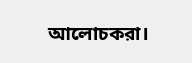আলোচকরা।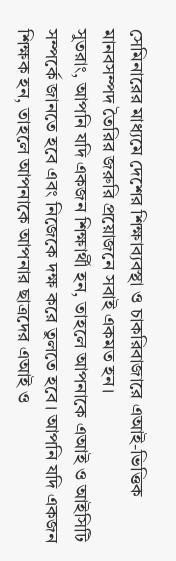সেমিনারের মাধ্যমে দেশের শিক্ষাব্যবস্থা ও চাকরিবাজারে এআই-ভিত্তিক মানবসম্পদ তৈরির জরুরি প্রয়োজনে সবাই একমত হন।
সুতরাং, আপনি যদি একজন শিক্ষার্থী হন, তাহলে আপনাকে এআই ও আইসিটি সম্পর্কে জানতে হবে এবং নিজেকে দক্ষ করে তুলতে হবে। আপনি যদি একজন শিক্ষক হন, তাহলে আপনাকে আপনার ছাত্রদের এআই ও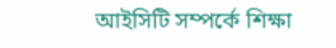আইসিটি সম্পর্কে শিক্ষা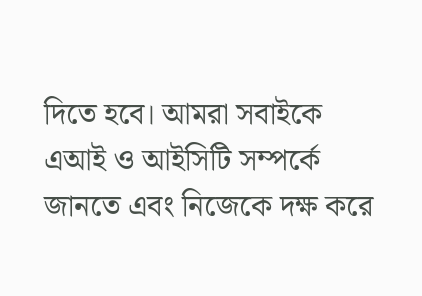দিতে হবে। আমরা সবাইকে এআই ও আইসিটি সম্পর্কে জানতে এবং নিজেকে দক্ষ করে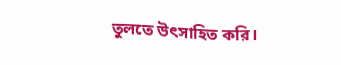তুলতে উৎসাহিত করি।